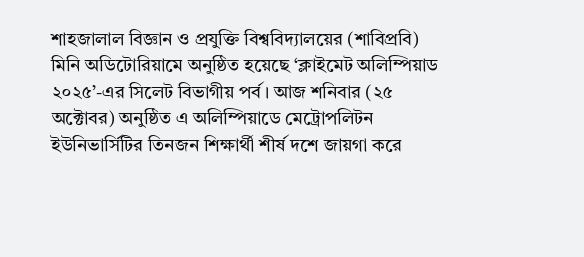শাহজালাল বিজ্ঞান ও প্রযুক্তি বিশ্ববিদ্যালয়ের (শাবিপ্রবি) মিনি অডিটোরিয়ামে অনুষ্ঠিত হয়েছে ‘ক্লাইমেট অলিম্পিয়াড ২০২৫’-এর সিলেট বিভাগীয় পর্ব। আজ শনিবার (২৫ অক্টোবর) অনুষ্ঠিত এ অলিম্পিয়াডে মেট্রোপলিটন ইউনিভার্সিটির তিনজন শিক্ষার্থী শীর্ষ দশে জায়গা করে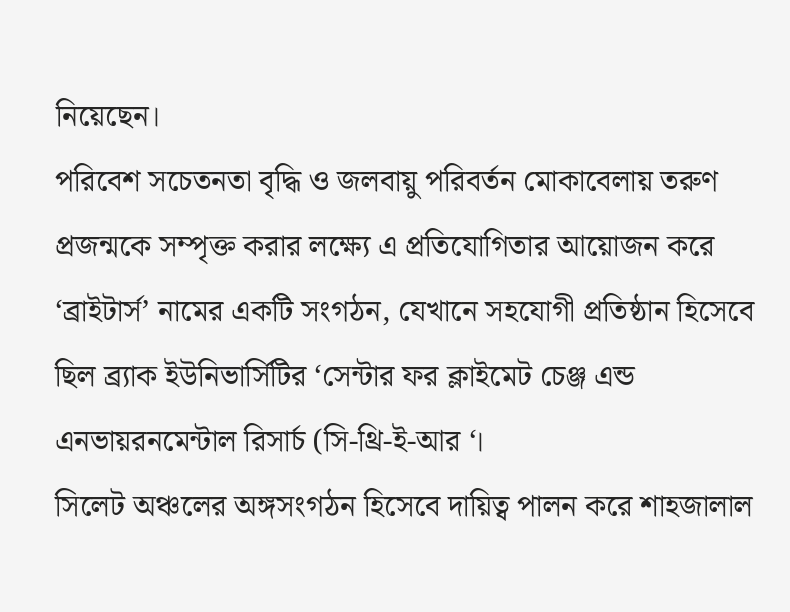নিয়েছেন।
পরিবেশ সচেতনতা বৃদ্ধি ও জলবায়ু পরিবর্তন মোকাবেলায় তরুণ প্রজন্মকে সম্পৃক্ত করার লক্ষ্যে এ প্রতিযোগিতার আয়োজন করে ‘ব্রাইটার্স’ নামের একটি সংগঠন, যেখানে সহযোগী প্রতিষ্ঠান হিসেবে ছিল ব্র্যাক ইউনিভার্সিটির ‘সেন্টার ফর ক্লাইমেট চেঞ্জ এন্ড এনভায়রনমেন্টাল রিসার্চ (সি-থ্রি-ই-আর ‘।
সিলেট অঞ্চলের অঙ্গসংগঠন হিসেবে দায়িত্ব পালন করে শাহজালাল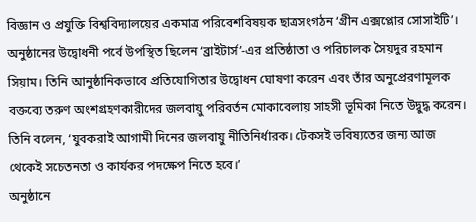বিজ্ঞান ও প্রযুক্তি বিশ্ববিদ্যালয়ের একমাত্র পরিবেশবিষয়ক ছাত্রসংগঠন ‘গ্রীন এক্সপ্লোর সোসাইটি’।
অনুষ্ঠানের উদ্বোধনী পর্বে উপস্থিত ছিলেন ‘ব্রাইটার্স’-এর প্রতিষ্ঠাতা ও পরিচালক সৈয়দুর রহমান সিয়াম। তিনি আনুষ্ঠানিকভাবে প্রতিযোগিতার উদ্বোধন ঘোষণা করেন এবং তাঁর অনুপ্রেরণামূলক বক্তব্যে তরুণ অংশগ্রহণকারীদের জলবায়ু পরিবর্তন মোকাবেলায় সাহসী ভূমিকা নিতে উদ্বুদ্ধ করেন। তিনি বলেন, ‘যুবকরাই আগামী দিনের জলবায়ু নীতিনির্ধারক। টেকসই ভবিষ্যতের জন্য আজ থেকেই সচেতনতা ও কার্যকর পদক্ষেপ নিতে হবে।’
অনুষ্ঠানে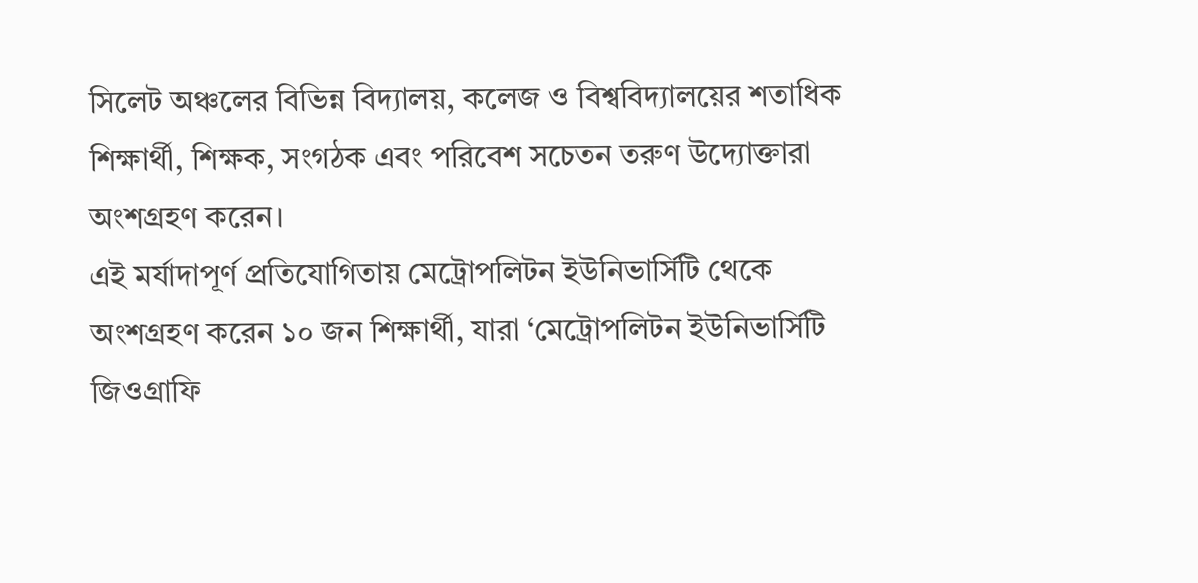সিলেট অঞ্চলের বিভিন্ন বিদ্যালয়, কলেজ ও বিশ্ববিদ্যালয়ের শতাধিক শিক্ষার্থী, শিক্ষক, সংগঠক এবং পরিবেশ সচেতন তরুণ উদ্যোক্তারা অংশগ্রহণ করেন।
এই মর্যাদাপূর্ণ প্রতিযোগিতায় মেট্রোপলিটন ইউনিভার্সিটি থেকে অংশগ্রহণ করেন ১০ জন শিক্ষার্থী, যারা ‘মেট্রোপলিটন ইউনিভার্সিটি জিওগ্ৰাফি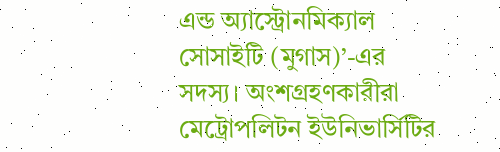এন্ড অ্যাস্ট্রোনমিক্যাল সোসাইটি (মুগাস)’-এর সদস্য। অংশগ্রহণকারীরা মেট্রোপলিটন ইউনিভার্সিটির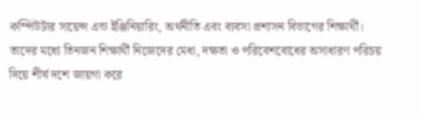কম্পিউটার সায়েন্স এন্ড ইঞ্জিনিয়ারিং, অর্থনীতি এবং ব্যবসা প্রশাসন বিভাগের শিক্ষার্থী।
তাদের মধ্যে তিনজন শিক্ষার্থী নিজেদের মেধা, দক্ষতা ও পরিবেশবোধের অসাধারণ পরিচয় দিয়ে শীর্ষ দশে জায়গা করে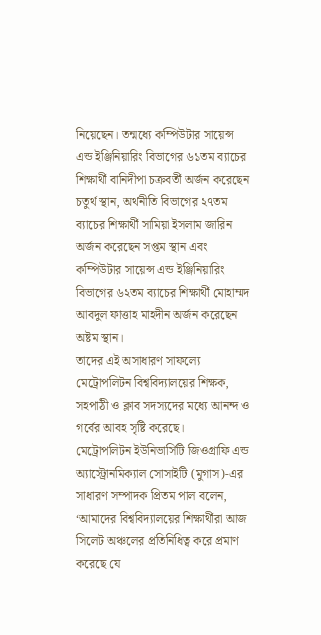নিয়েছেন। তন্মধ্যে কম্পিউটার সায়েন্স এন্ড ইঞ্জিনিয়ারিং বিভাগের ৬১তম ব্যাচের শিক্ষার্থী বানিদীপা চক্রবর্তী অর্জন করেছেন চতুর্থ স্থান, অর্থনীতি বিভাগের ২৭তম ব্যাচের শিক্ষার্থী সামিয়া ইসলাম জারিন অর্জন করেছেন সপ্তম স্থান এবং কম্পিউটার সায়েন্স এন্ড ইঞ্জিনিয়ারিং বিভাগের ৬২তম ব্যাচের শিক্ষার্থী মোহাম্মদ আবদুল ফাত্তাহ মাহদীন অর্জন করেছেন অষ্টম স্থান।
তাদের এই অসাধারণ সাফল্যে মেট্রোপলিটন বিশ্ববিদ্যালয়ের শিক্ষক, সহপাঠী ও ক্লাব সদস্যদের মধ্যে আনন্দ ও গর্বের আবহ সৃষ্টি করেছে।
মেট্রোপলিটন ইউনিভার্সিটি জিওগ্ৰাফি এন্ড অ্যাস্ট্রোনমিক্যাল সোসাইটি (মুগাস)-এর সাধারণ সম্পাদক প্রিতম পাল বলেন, ‘আমাদের বিশ্ববিদ্যালয়ের শিক্ষার্থীরা আজ সিলেট অঞ্চলের প্রতিনিধিত্ব করে প্রমাণ করেছে যে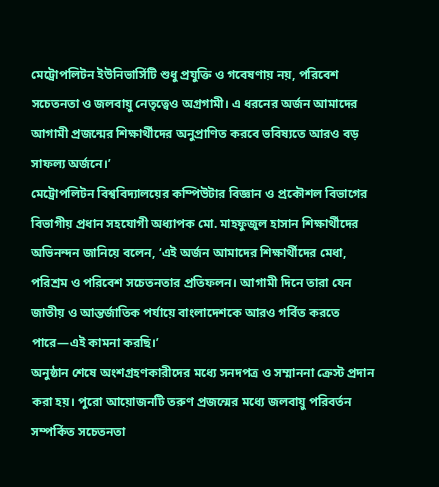মেট্রোপলিটন ইউনিভার্সিটি শুধু প্রযুক্তি ও গবেষণায় নয়, পরিবেশ সচেতনতা ও জলবায়ু নেতৃত্বেও অগ্রগামী। এ ধরনের অর্জন আমাদের আগামী প্রজন্মের শিক্ষার্থীদের অনুপ্রাণিত করবে ভবিষ্যতে আরও বড় সাফল্য অর্জনে।’
মেট্রোপলিটন বিশ্ববিদ্যালয়ের কম্পিউটার বিজ্ঞান ও প্রকৌশল বিভাগের বিভাগীয় প্রধান সহযোগী অধ্যাপক মো. মাহফুজুল হাসান শিক্ষার্থীদের অভিনন্দন জানিয়ে বলেন, ‘এই অর্জন আমাদের শিক্ষার্থীদের মেধা, পরিশ্রম ও পরিবেশ সচেতনতার প্রতিফলন। আগামী দিনে তারা যেন জাতীয় ও আন্তর্জাতিক পর্যায়ে বাংলাদেশকে আরও গর্বিত করতে পারে—এই কামনা করছি।’
অনুষ্ঠান শেষে অংশগ্রহণকারীদের মধ্যে সনদপত্র ও সম্মাননা ক্রেস্ট প্রদান করা হয়। পুরো আয়োজনটি তরুণ প্রজন্মের মধ্যে জলবায়ু পরিবর্তন সম্পর্কিত সচেতনতা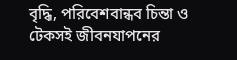বৃদ্ধি, পরিবেশবান্ধব চিন্তা ও টেকসই জীবনযাপনের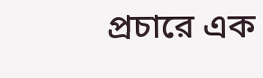প্রচারে এক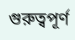গুরুত্বপূর্ণ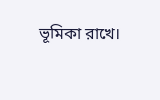ভূমিকা রাখে।